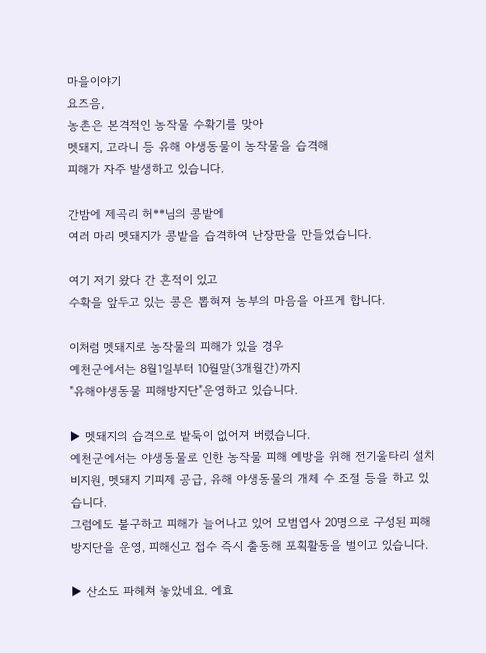마을이야기
요즈음,
농촌은 본격적인 농작물 수확기를 맞아
멧돼지, 고라니 등 유해 야생동물이 농작물을 습격해
피해가 자주 발생하고 있습니다.

간밤에 제곡리 허**님의 콩밭에
여러 마리 멧돼지가 콩밭을 습격하여 난장판을 만들었습니다.

여기 저기 왔다 간 흔적이 있고
수확을 앞두고 있는 콩은 뽑혀져 농부의 마음을 아프게 합니다.

이처럼 멧돼지로 농작물의 피해가 있을 경우
예천군에서는 8월1일부터 10월말(3개월간)까지
"유해야생동물 피해방지단"운영하고 있습니다.

▶ 멧돼지의 습격으로 밭둑이 없어져 버렸습니다.
예천군에서는 야생동물로 인한 농작물 피해 예방을 위해 전기울타리 설치비지원, 멧돼지 기피제 공급, 유해 야생동물의 개체 수 조절 등을 하고 있습니다.
그럼에도 불구하고 피해가 늘어나고 있어 모범엽사 20명으로 구성된 피해방지단을 운영, 피해신고 접수 즉시 출동해 포획활동을 벌이고 있습니다.

▶ 산소도 파헤쳐 놓았네요. 에효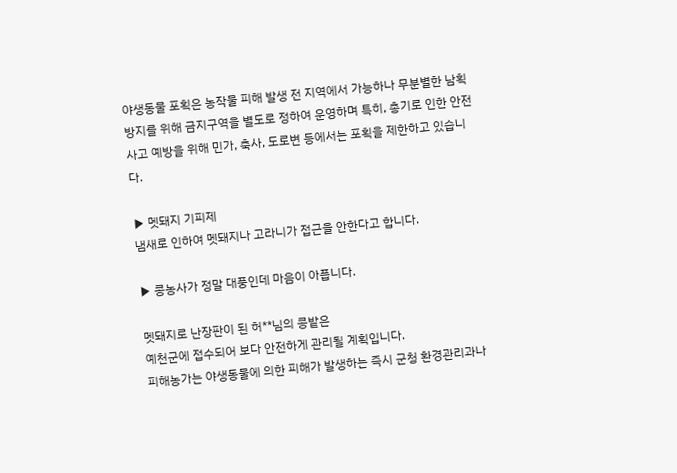야생동물 포획은 농작물 피해 발생 전 지역에서 가능하나 무분별한 남획방지를 위해 금지구역을 별도로 정하여 운영하며 특히, 총기로 인한 안전사고 예방을 위해 민가, 축사, 도로변 등에서는 포획을 제한하고 있습니다.

▶ 멧돼지 기피제
냄새로 인하여 멧돼지나 고라니가 접근을 안한다고 합니다.

▶ 콩농사가 정말 대풍인데 마음이 아픕니다.

멧돼지로 난장판이 된 허**님의 콩밭은
예천군에 접수되어 보다 안전하게 관리될 계획입니다.
피해농가는 야생동물에 의한 피해가 발생하는 즉시 군청 환경관리과나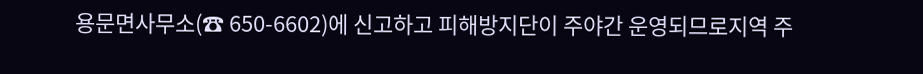용문면사무소(☎ 650-6602)에 신고하고 피해방지단이 주야간 운영되므로지역 주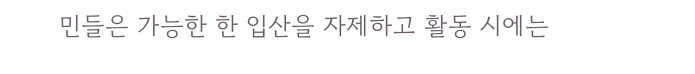민들은 가능한 한 입산을 자제하고 활동 시에는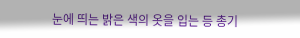눈에 띄는 밝은 색의 옷을 입는 등 총기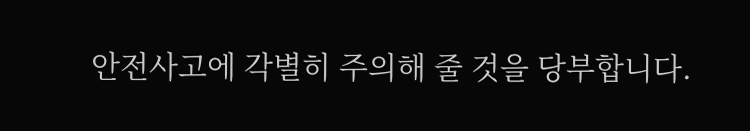안전사고에 각별히 주의해 줄 것을 당부합니다.